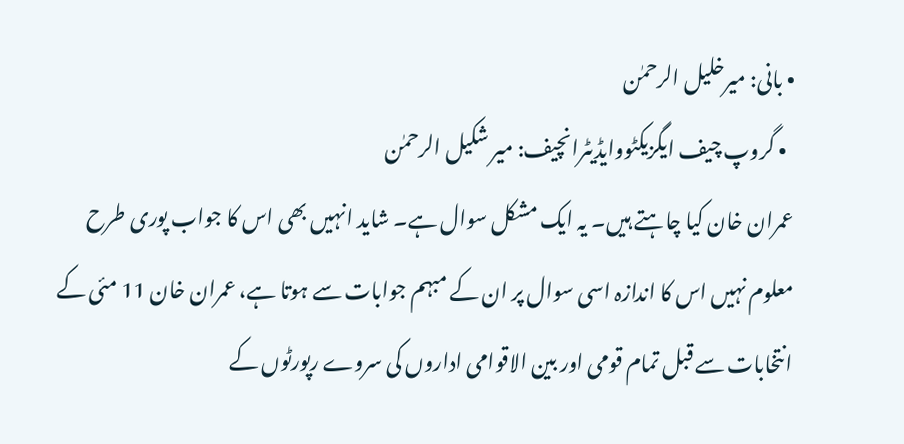• بانی: میرخلیل الرحمٰن
  • گروپ چیف ایگزیکٹووایڈیٹرانچیف: میر شکیل الرحمٰن
عمران خان کیا چاہتے ہیں۔ یہ ایک مشکل سوال ہے۔ شاید انہیں بھی اس کا جواب پوری طرح معلوم نہیں اس کا اندازہ اسی سوال پر ان کے مبہم جوابات سے ہوتا ہے، عمران خان 11 مئی کے انتخابات سے قبل تمام قومی اور بین الاقوامی اداروں کی سروے رپورٹوں کے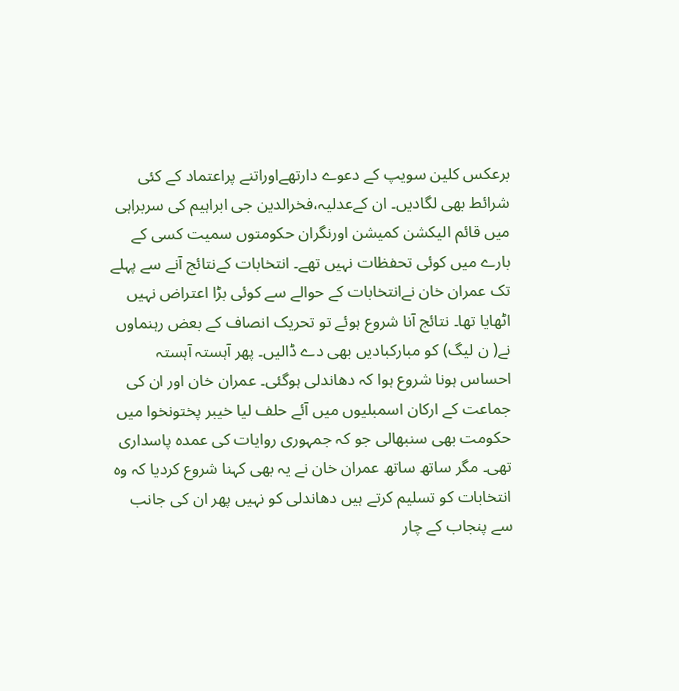برعکس کلین سویپ کے دعوے دارتھےاوراتنے پراعتماد کے کئی شرائط بھی لگادیں۔ ان کےعدلیہ،فخرالدین جی ابراہیم کی سربراہی میں قائم الیکشن کمیشن اورنگران حکومتوں سمیت کسی کے بارے میں کوئی تحفظات نہیں تھے۔ انتخابات کےنتائج آنے سے پہلے تک عمران خان نےانتخابات کے حوالے سے کوئی بڑا اعتراض نہیں اٹھایا تھا۔ نتائج آنا شروع ہوئے تو تحریک انصاف کے بعض رہنماوں نے( ن لیگ) کو مبارکبادیں بھی دے ڈالیں۔ پھر آہستہ آہستہ احساس ہونا شروع ہوا کہ دھاندلی ہوگئی۔ عمران خان اور ان کی جماعت کے ارکان اسمبلیوں میں آئے حلف لیا خیبر پختونخوا میں حکومت بھی سنبھالی جو کہ جمہوری روایات کی عمدہ پاسداری تھی۔ مگر ساتھ ساتھ عمران خان نے یہ بھی کہنا شروع کردیا کہ وہ انتخابات کو تسلیم کرتے ہیں دھاندلی کو نہیں پھر ان کی جانب سے پنجاب کے چار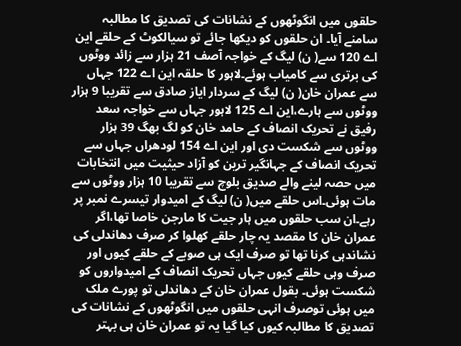حلقوں میں انگوٹھوں کے نشانات کی تصدیق کا مطالبہ سامنے آیا۔ ان حلقوں کو دیکھا جائے تو سیالکوٹ کے حلقے این اے 120 سے( ن) لیگ کے خواجہ آصف 21 ہزار سے زائد ووٹوں کی برتری سے کامیاب ہوئے۔لاہور کا حلقہ این اے 122 جہاں سے عمران خان( ن) لیگ کے سردار ایاز صادق سے تقریبا 9 ہزار ووٹوں سے ہارے،این اے 125 لاہور جہاں سے خواجہ سعد رفیق نے تحریک انصاف کے حامد خان کو لگ بھگ 39 ہزار ووٹوں سے شکست دی اور این اے 154 لودھراں جہاں سے تحریک انصاف کے جہانگیر ترین کو آزاد حیثیت میں انتخابات میں حصہ لینے والے صدیق بلوچ سے تقریبا 10 ہزار ووٹوں سے مات ہوئی۔اس حلقے میں( ن) لیگ کے امیدوار تیسرے نمبر پر رہے۔ان سب حلقوں میں ہار جیت کا مارجن خاصا تھا،اگر عمران خان کا مقصد یہ چار حلقے کھلوا کر صرف دھاندلی کی نشاندہی کرنا تھا تو صرف ایک ہی صوبے کے حلقے کیوں اور صرف وہی حلقے کیوں جہاں تحریک انصاف کے امیدواروں کو شکست ہوئی۔ بقول عمران خان کے دھاندلی تو پورے ملک میں ہوئی توصرف انہی حلقوں میں انگوٹھوں کے نشانات کی تصدیق کا مطالبہ کیوں کیا گیا یہ تو عمران خان ہی بہتر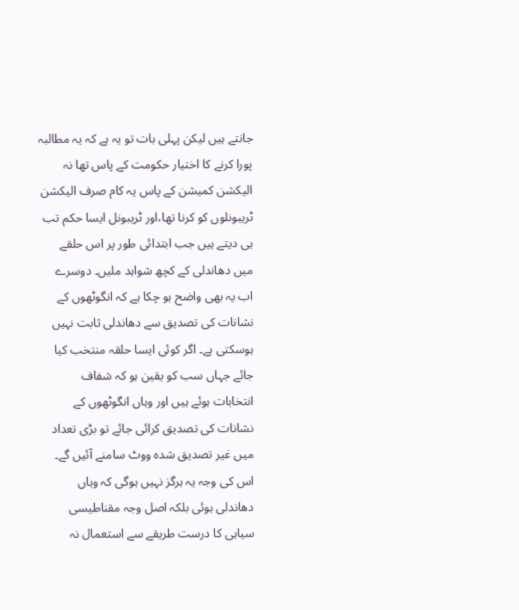جانتے ہیں لیکن پہلی بات تو یہ ہے کہ یہ مطالبہ پورا کرنے کا اختیار حکومت کے پاس تھا نہ الیکشن کمیشن کے پاس یہ کام صرف الیکشن ٹریبونلوں کو کرنا تھا،اور ٹریبونل ایسا حکم تب ہی دیتے ہیں جب ابتدائی طور پر اس حلقے میں دھاندلی کے کچھ شواہد ملیں۔ دوسرے اب یہ بھی واضح ہو چکا ہے کہ انگوٹھوں کے نشانات کی تصدیق سے دھاندلی ثابت نہیں ہوسکتی ہے۔ اگر کوئی ایسا حلقہ منتخب کیا جائے جہاں سب کو یقین ہو کہ شفاف انتخابات ہوئے ہیں اور وہاں انگوٹھوں کے نشانات کی تصدیق کرائی جائے تو بڑی تعداد میں غیر تصدیق شدہ ووٹ سامنے آئیں گے۔ اس کی وجہ یہ ہرگز نہیں ہوگی کہ وہاں دھاندلی ہوئی بلکہ اصل وجہ مقناطیسی سیاہی کا درست طریقے سے استعمال نہ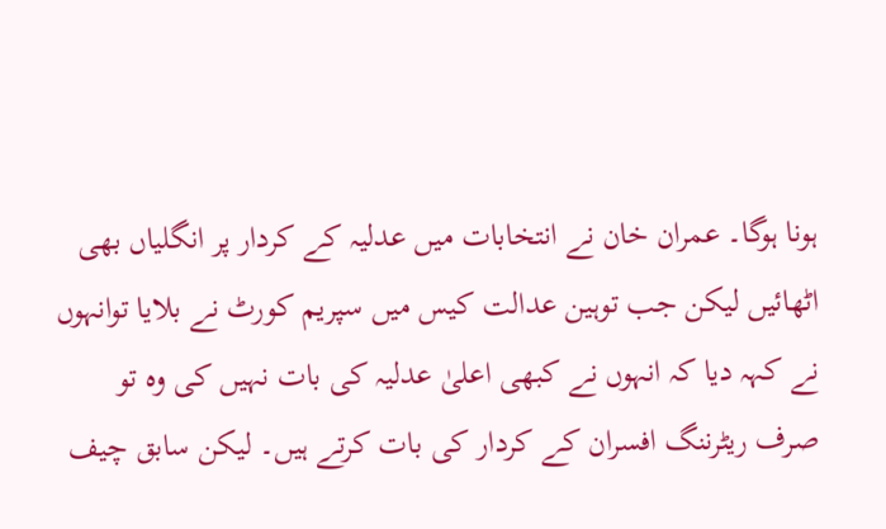ہونا ہوگا۔ عمران خان نے انتخابات میں عدلیہ کے کردار پر انگلیاں بھی اٹھائیں لیکن جب توہین عدالت کیس میں سپریم کورٹ نے بلایا توانہوں نے کہہ دیا کہ انہوں نے کبھی اعلیٰ عدلیہ کی بات نہیں کی وہ تو صرف ریٹرننگ افسران کے کردار کی بات کرتے ہیں۔ لیکن سابق چیف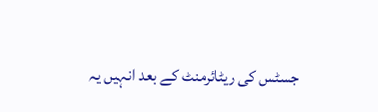جسٹس کی ریٹائرمنٹ کے بعد انہیں یہ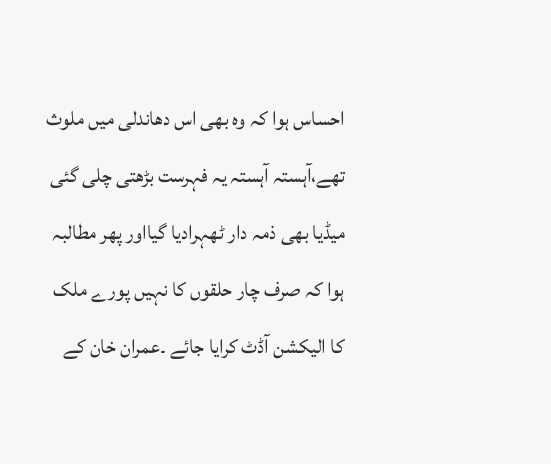احساس ہوا کہ وہ بھی اس دھاندلی میں ملوث تھے،آہستہ آہستہ یہ فہرست بڑھتی چلی گئی میڈیا بھی ذمہ دار ٹھہرادیا گیااور پھر مطالبہ ہوا کہ صرف چار حلقوں کا نہیں پورے ملک کا الیکشن آڈٹ کرایا جائے ۔عمران خان کے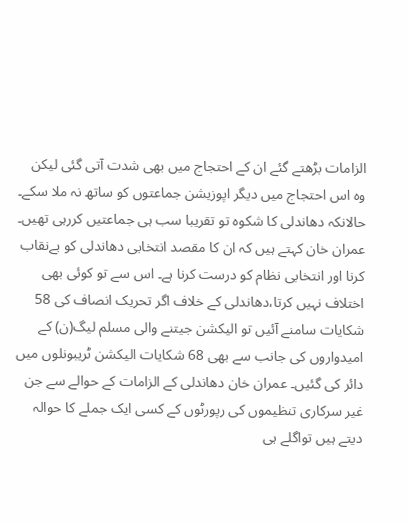الزامات بڑھتے گئے ان کے احتجاج میں بھی شدت آتی گئی لیکن وہ اس احتجاج میں دیگر اپوزیشن جماعتوں کو ساتھ نہ ملا سکے۔ حالانکہ دھاندلی کا شکوہ تو تقریبا سب ہی جماعتیں کررہی تھیں۔ عمران خان کہتے ہیں کہ ان کا مقصد انتخابی دھاندلی کو بےنقاب کرنا اور انتخابی نظام کو درست کرنا ہے۔ اس سے تو کوئی بھی اختلاف نہیں کرتا،دھاندلی کے خلاف اگر تحریک انصاف کی 58 شکایات سامنے آئیں تو الیکشن جیتنے والی مسلم لیگ(ن) کے امیدواروں کی جانب سے بھی 68 شکایات الیکشن ٹریبونلوں میں دائر کی گئیں۔ عمران خان دھاندلی کے الزامات کے حوالے سے جن غیر سرکاری تنظیموں کی رپورٹوں کے کسی ایک جملے کا حوالہ دیتے ہیں تواگلے ہی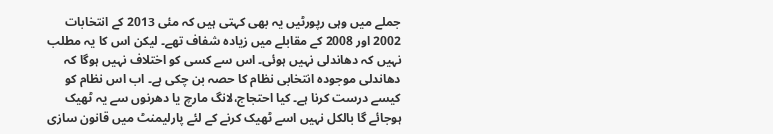جملے میں وہی رپورٹیں یہ بھی کہتی ہیں کہ مئی 2013 کے انتخابات 2002 اور 2008 کے مقابلے میں زیادہ شفاف تھے۔ لیکن اس کا یہ مطلب نہیں کہ دھاندلی نہیں ہوئی۔ اس سے کسی کو اختلاف نہیں ہوگا کہ دھاندلی موجودہ انتخابی نظام کا حصہ بن چکی ہے۔ اب اس نظام کو کیسے درست کرنا ہے۔ کیا احتجاج،لانگ مارچ یا دھرنوں سے یہ ٹھیک ہوجائے گا بالکل نہیں اسے ٹھیک کرنے کے لئے پارلیمنٹ میں قانون سازی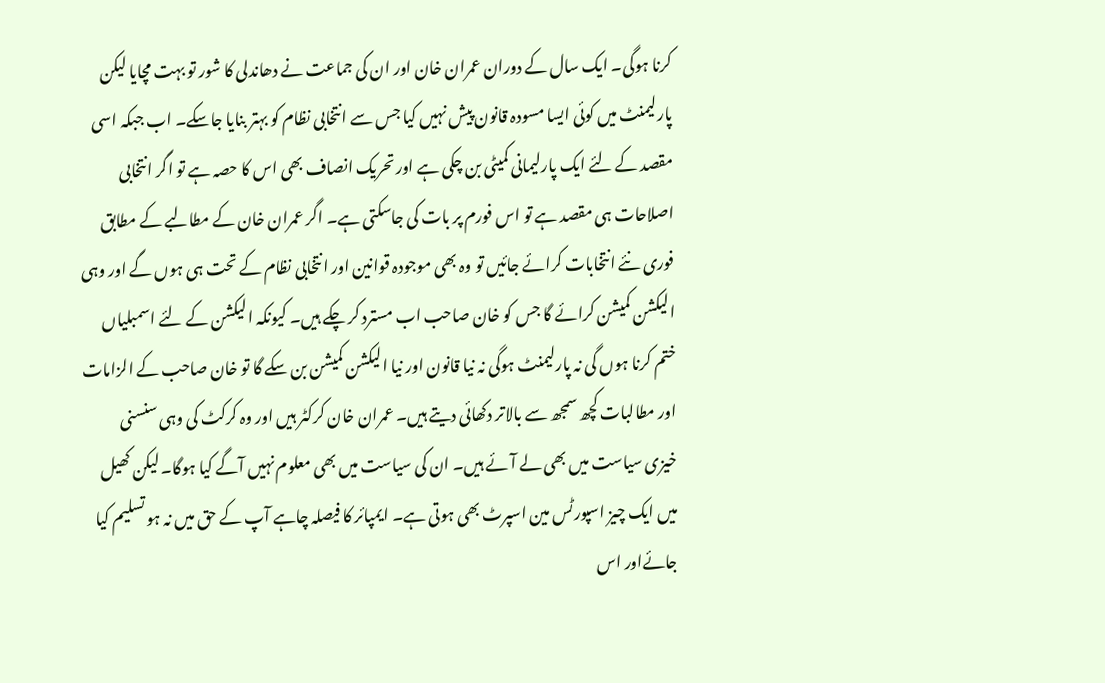کرنا ہوگی۔ ایک سال کے دوران عمران خان اور ان کی جماعت نے دھاندلی کا شور تو بہت مچایا لیکن پارلیمنٹ میں کوئی ایسا مسودہ قانون پیش نہیں کیا جس سے انتخابی نظام کو بہتر بنایا جاسکے۔ اب جبکہ اسی مقصد کے لئے ایک پارلیمانی کمیٹی بن چکی ہے اور تحریک انصاف بھی اس کا حصہ ہے تو اگر انتخابی اصلاحات ہی مقصد ہے تو اس فورم پر بات کی جاسکتی ہے۔ اگر عمران خان کے مطالبے کے مطابق فوری نئے انتخابات کرائے جائیں تو وہ بھی موجودہ قوانین اور انتخابی نظام کے تحت ہی ہوں گے اور وہی الیکشن کمیشن کرائے گا جس کو خان صاحب اب مسترد کر چکے ہیں۔ کیونکہ الیکشن کے لئے اسمبلیاں ختم کرنا ہوں گی نہ پارلیمنٹ ہوگی نہ نیا قانون اور نیا الیکشن کمیشن بن سکے گا تو خان صاحب کے الزامات اور مطالبات کچھ سمجھ سے بالاتر دکھائی دیتے ہیں۔ عمران خان کرکٹر ہیں اور وہ کرکٹ کی وہی سنسنی خیزی سیاست میں بھی لے آئے ہیں۔ ان کی سیاست میں بھی معلوم نہیں آگے کیا ہوگا۔ لیکن کھیل میں ایک چیز اسپورٹس مین اسپرٹ بھی ہوتی ہے۔ ایمپائر کا فیصلہ چاہے آپ کے حق میں نہ ہو تسلیم کیا جائےاور اس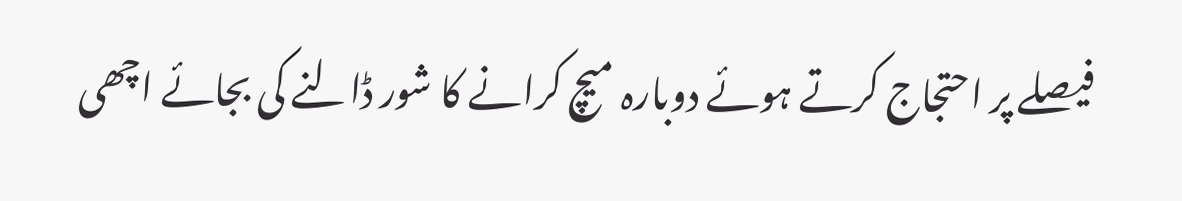فیصلے پر احتجاج کرتے ہوئے دوبارہ میچ کرانے کا شور ڈالنے کی بجائے اچھی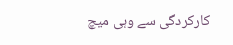کارکردگی سے وہی میچ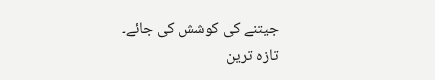جیتنے کی کوشش کی جائے۔
تازہ ترین